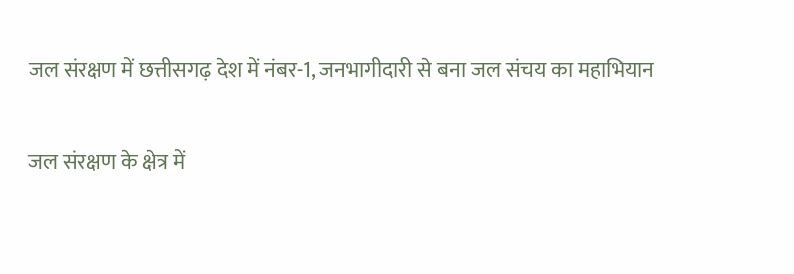जल संरक्षण में छत्तीसगढ़ देश में नंबर-1, जनभागीदारी से बना जल संचय का महाभियान

जल संरक्षण के क्षेत्र में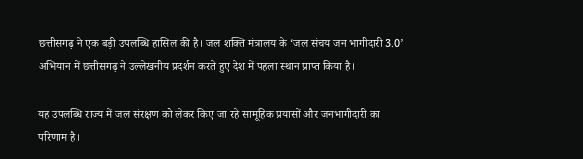छत्तीसगढ़ ने एक बड़ी उपलब्धि हासिल की है। जल शक्ति मंत्रालय के ‘जल संचय जन भागीदारी 3.0’ अभियान में छत्तीसगढ़ ने उल्लेखनीय प्रदर्शन करते हुए देश में पहला स्थान प्राप्त किया है।

यह उपलब्धि राज्य में जल संरक्षण को लेकर किए जा रहे सामूहिक प्रयासों और जनभागीदारी का परिणाम है।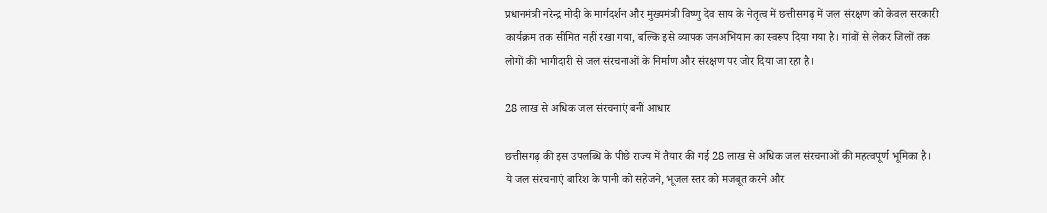प्रधानमंत्री नरेन्द्र मोदी के मार्गदर्शन और मुख्यमंत्री विष्णु देव साय के नेतृत्व में छत्तीसगढ़ में जल संरक्षण को केवल सरकारी कार्यक्रम तक सीमित नहीं रखा गया, बल्कि इसे व्यापक जनअभियान का स्वरूप दिया गया है। गांवों से लेकर जिलों तक लोगों की भागीदारी से जल संरचनाओं के निर्माण और संरक्षण पर जोर दिया जा रहा है।

28 लाख से अधिक जल संरचनाएं बनीं आधार

छत्तीसगढ़ की इस उपलब्धि के पीछे राज्य में तैयार की गई 28 लाख से अधिक जल संरचनाओं की महत्वपूर्ण भूमिका है। ये जल संरचनाएं बारिश के पानी को सहेजने, भूजल स्तर को मजबूत करने और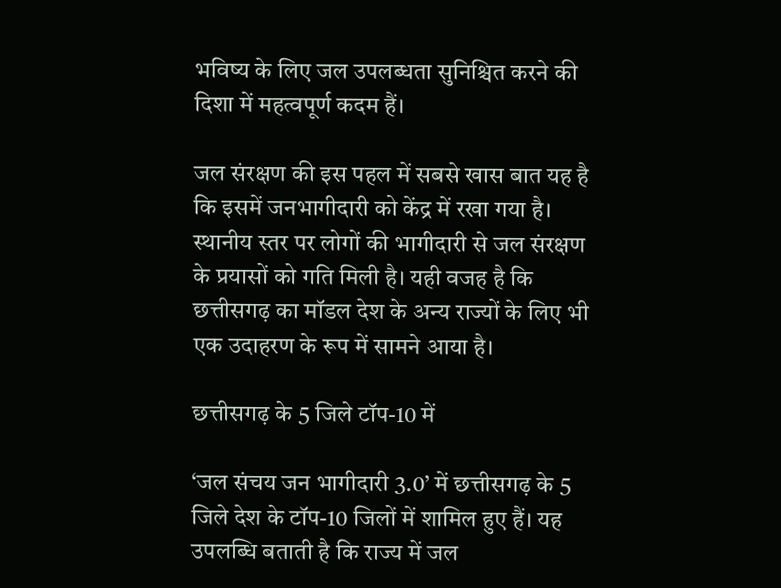भविष्य के लिए जल उपलब्धता सुनिश्चित करने की दिशा में महत्वपूर्ण कदम हैं।

जल संरक्षण की इस पहल में सबसे खास बात यह है कि इसमें जनभागीदारी को केंद्र में रखा गया है। स्थानीय स्तर पर लोगों की भागीदारी से जल संरक्षण के प्रयासों को गति मिली है। यही वजह है कि छत्तीसगढ़ का मॉडल देश के अन्य राज्यों के लिए भी एक उदाहरण के रूप में सामने आया है।

छत्तीसगढ़ के 5 जिले टॉप-10 में

‘जल संचय जन भागीदारी 3.0’ में छत्तीसगढ़ के 5 जिले देश के टॉप-10 जिलों में शामिल हुए हैं। यह उपलब्धि बताती है कि राज्य में जल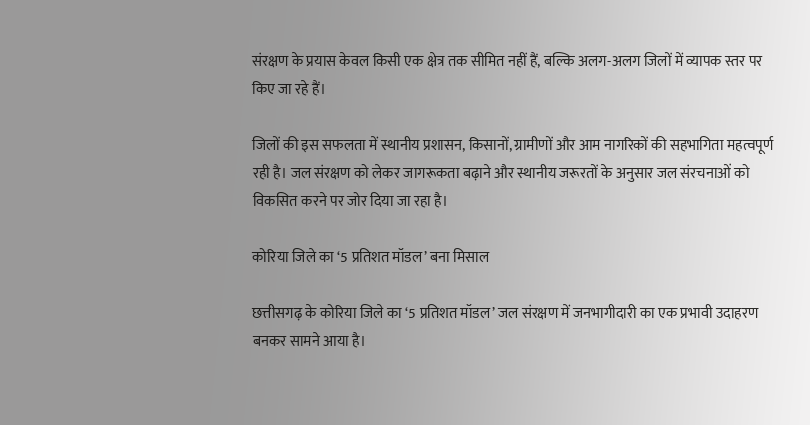संरक्षण के प्रयास केवल किसी एक क्षेत्र तक सीमित नहीं हैं, बल्कि अलग-अलग जिलों में व्यापक स्तर पर किए जा रहे हैं।

जिलों की इस सफलता में स्थानीय प्रशासन, किसानों, ग्रामीणों और आम नागरिकों की सहभागिता महत्वपूर्ण रही है। जल संरक्षण को लेकर जागरूकता बढ़ाने और स्थानीय जरूरतों के अनुसार जल संरचनाओं को विकसित करने पर जोर दिया जा रहा है।

कोरिया जिले का ‘5 प्रतिशत मॉडल’ बना मिसाल

छत्तीसगढ़ के कोरिया जिले का ‘5 प्रतिशत मॉडल’ जल संरक्षण में जनभागीदारी का एक प्रभावी उदाहरण बनकर सामने आया है।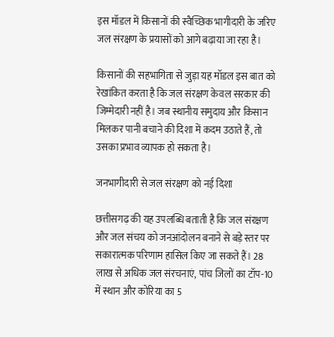इस मॉडल में किसानों की स्वैच्छिक भागीदारी के जरिए जल संरक्षण के प्रयासों को आगे बढ़ाया जा रहा है।

किसानों की सहभागिता से जुड़ा यह मॉडल इस बात को रेखांकित करता है कि जल संरक्षण केवल सरकार की जिम्मेदारी नहीं है। जब स्थानीय समुदाय और किसान मिलकर पानी बचाने की दिशा में कदम उठाते हैं, तो उसका प्रभाव व्यापक हो सकता है।

जनभागीदारी से जल संरक्षण को नई दिशा

छत्तीसगढ़ की यह उपलब्धि बताती है कि जल संरक्षण और जल संचय को जनआंदोलन बनाने से बड़े स्तर पर सकारात्मक परिणाम हासिल किए जा सकते हैं। 28 लाख से अधिक जल संरचनाएं, पांच जिलों का टॉप-10 में स्थान और कोरिया का 5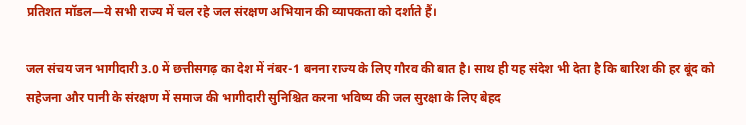प्रतिशत मॉडल—ये सभी राज्य में चल रहे जल संरक्षण अभियान की व्यापकता को दर्शाते हैं।

जल संचय जन भागीदारी 3.0 में छत्तीसगढ़ का देश में नंबर-1 बनना राज्य के लिए गौरव की बात है। साथ ही यह संदेश भी देता है कि बारिश की हर बूंद को सहेजना और पानी के संरक्षण में समाज की भागीदारी सुनिश्चित करना भविष्य की जल सुरक्षा के लिए बेहद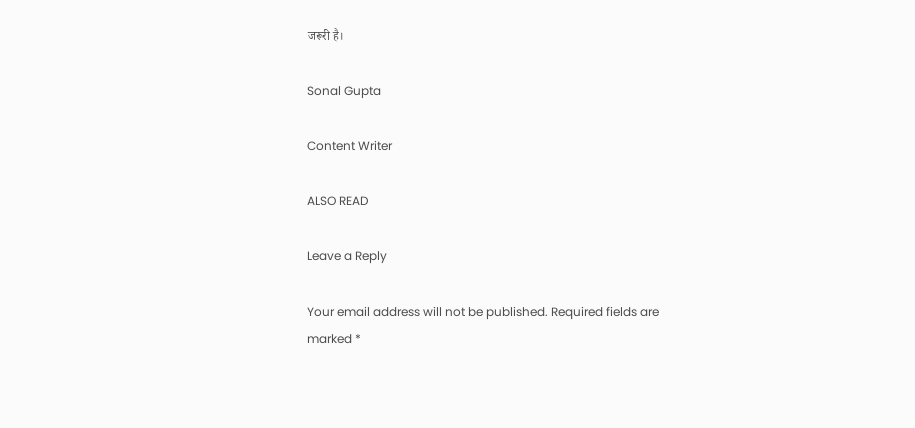जरूरी है।

Sonal Gupta

Content Writer

ALSO READ

Leave a Reply

Your email address will not be published. Required fields are marked *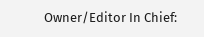Owner/Editor In Chief: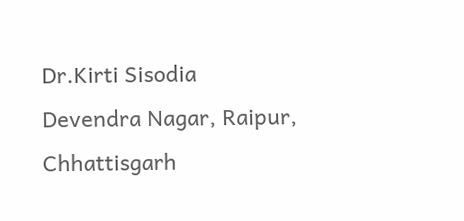Dr.Kirti Sisodia
Devendra Nagar, Raipur, Chhattisgarh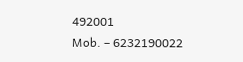492001
Mob. – 6232190022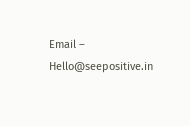Email – Hello@seepositive.in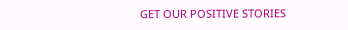GET OUR POSITIVE STORIES